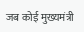जब कोई मुख्यमंत्री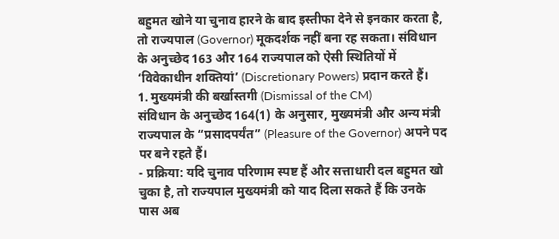बहुमत खोने या चुनाव हारने के बाद इस्तीफा देने से इनकार करता है, तो राज्यपाल (Governor) मूकदर्शक नहीं बना रह सकता। संविधान के अनुच्छेद 163 और 164 राज्यपाल को ऐसी स्थितियों में ‘विवेकाधीन शक्तियां’ (Discretionary Powers) प्रदान करते हैं।
1. मुख्यमंत्री की बर्खास्तगी (Dismissal of the CM)
संविधान के अनुच्छेद 164(1) के अनुसार, मुख्यमंत्री और अन्य मंत्री राज्यपाल के “प्रसादपर्यंत” (Pleasure of the Governor) अपने पद पर बने रहते हैं।
- प्रक्रिया: यदि चुनाव परिणाम स्पष्ट हैं और सत्ताधारी दल बहुमत खो चुका है, तो राज्यपाल मुख्यमंत्री को याद दिला सकते हैं कि उनके पास अब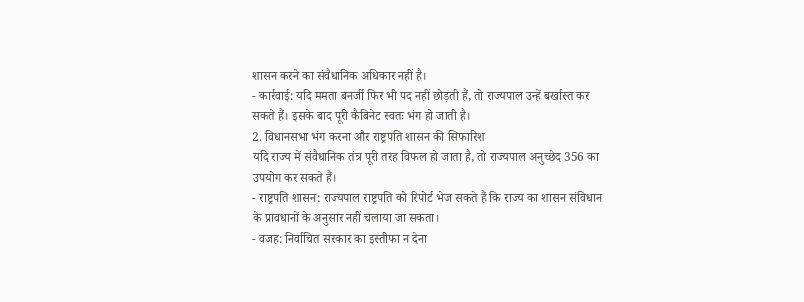शासन करने का संवैधानिक अधिकार नहीं है।
- कार्रवाई: यदि ममता बनर्जी फिर भी पद नहीं छोड़ती हैं, तो राज्यपाल उन्हें बर्खास्त कर सकते हैं। इसके बाद पूरी कैबिनेट स्वतः भंग हो जाती है।
2. विधानसभा भंग करना और राष्ट्रपति शासन की सिफारिश
यदि राज्य में संवैधानिक तंत्र पूरी तरह विफल हो जाता है, तो राज्यपाल अनुच्छेद 356 का उपयोग कर सकते हैं।
- राष्ट्रपति शासन: राज्यपाल राष्ट्रपति को रिपोर्ट भेज सकते हैं कि राज्य का शासन संविधान के प्रावधानों के अनुसार नहीं चलाया जा सकता।
- वजह: निर्वाचित सरकार का इस्तीफा न देना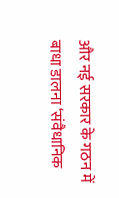और नई सरकार के गठन में बाधा डालना ‘संवैधानिक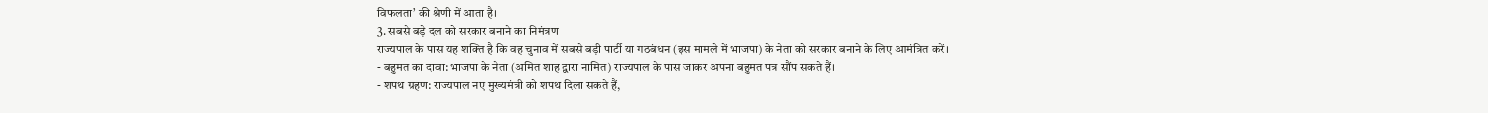विफलता’ की श्रेणी में आता है।
3. सबसे बड़े दल को सरकार बनाने का निमंत्रण
राज्यपाल के पास यह शक्ति है कि वह चुनाव में सबसे बड़ी पार्टी या गठबंधन (इस मामले में भाजपा) के नेता को सरकार बनाने के लिए आमंत्रित करें।
- बहुमत का दावा: भाजपा के नेता (अमित शाह द्वारा नामित) राज्यपाल के पास जाकर अपना बहुमत पत्र सौंप सकते हैं।
- शपथ ग्रहण: राज्यपाल नए मुख्यमंत्री को शपथ दिला सकते हैं,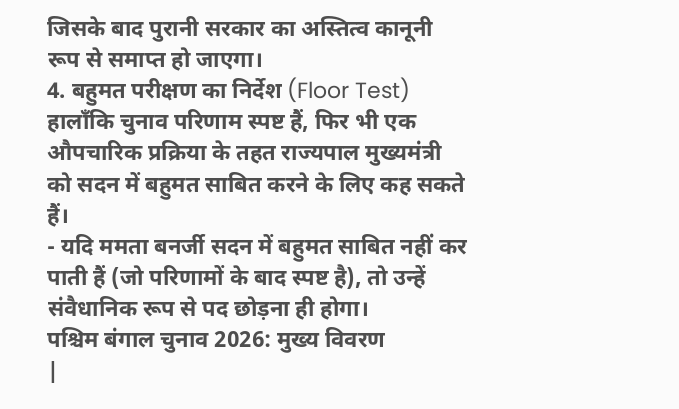जिसके बाद पुरानी सरकार का अस्तित्व कानूनी रूप से समाप्त हो जाएगा।
4. बहुमत परीक्षण का निर्देश (Floor Test)
हालाँकि चुनाव परिणाम स्पष्ट हैं, फिर भी एक औपचारिक प्रक्रिया के तहत राज्यपाल मुख्यमंत्री को सदन में बहुमत साबित करने के लिए कह सकते हैं।
- यदि ममता बनर्जी सदन में बहुमत साबित नहीं कर पाती हैं (जो परिणामों के बाद स्पष्ट है), तो उन्हें संवैधानिक रूप से पद छोड़ना ही होगा।
पश्चिम बंगाल चुनाव 2026: मुख्य विवरण
|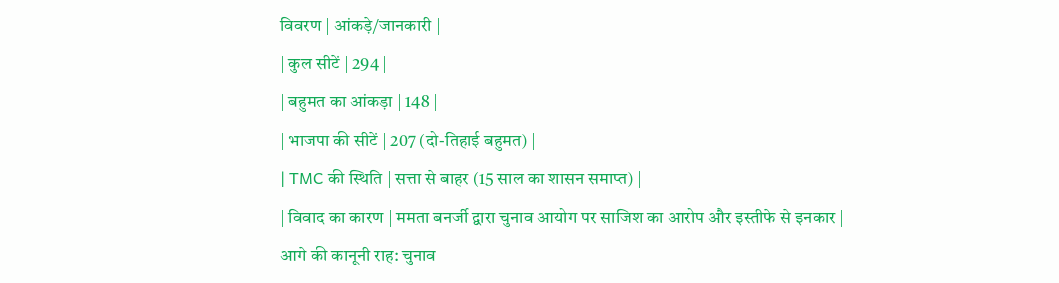विवरण | आंकड़े/जानकारी |
| कुल सीटें | 294 |
| बहुमत का आंकड़ा | 148 |
| भाजपा की सीटें | 207 (दो-तिहाई बहुमत) |
| TMC की स्थिति | सत्ता से बाहर (15 साल का शासन समाप्त) |
| विवाद का कारण | ममता बनर्जी द्वारा चुनाव आयोग पर साजिश का आरोप और इस्तीफे से इनकार |
आगे की कानूनी राह: चुनाव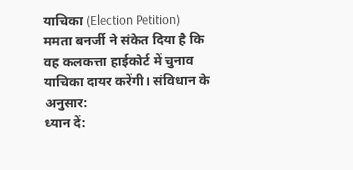याचिका (Election Petition)
ममता बनर्जी ने संकेत दिया है कि वह कलकत्ता हाईकोर्ट में चुनाव याचिका दायर करेंगी। संविधान के अनुसार:
ध्यान दें: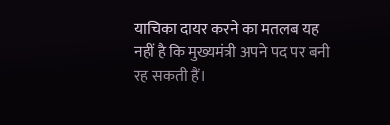याचिका दायर करने का मतलब यह नहीं है कि मुख्यमंत्री अपने पद पर बनी रह सकती हैं।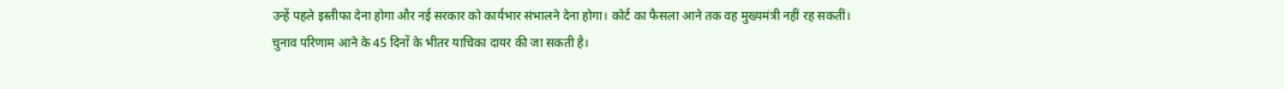उन्हें पहले इस्तीफा देना होगा और नई सरकार को कार्यभार संभालने देना होगा। कोर्ट का फैसला आने तक वह मुख्यमंत्री नहीं रह सकतीं।
चुनाव परिणाम आने के 45 दिनों के भीतर याचिका दायर की जा सकती है।